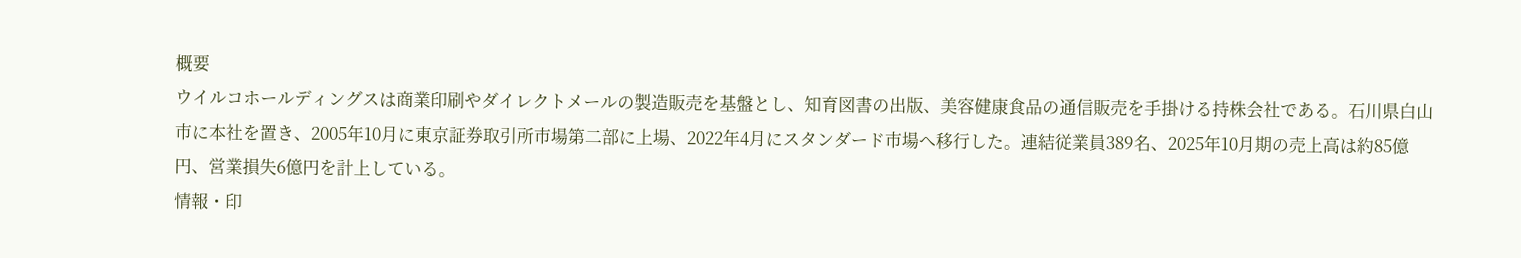概要
ウイルコホールディングスは商業印刷やダイレクトメールの製造販売を基盤とし、知育図書の出版、美容健康食品の通信販売を手掛ける持株会社である。石川県白山市に本社を置き、2005年10月に東京証券取引所市場第二部に上場、2022年4月にスタンダード市場へ移行した。連結従業員389名、2025年10月期の売上高は約85億円、営業損失6億円を計上している。
情報・印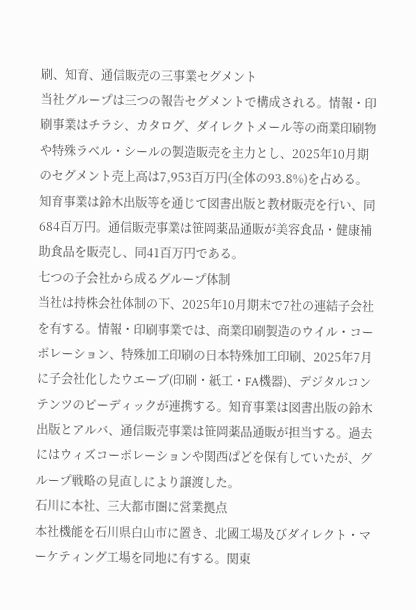刷、知育、通信販売の三事業セグメント
当社グループは三つの報告セグメントで構成される。情報・印刷事業はチラシ、カタログ、ダイレクトメール等の商業印刷物や特殊ラベル・シールの製造販売を主力とし、2025年10月期のセグメント売上高は7,953百万円(全体の93.8%)を占める。知育事業は鈴木出版等を通じて図書出版と教材販売を行い、同684百万円。通信販売事業は笹岡薬品通販が美容食品・健康補助食品を販売し、同41百万円である。
七つの子会社から成るグループ体制
当社は持株会社体制の下、2025年10月期末で7社の連結子会社を有する。情報・印刷事業では、商業印刷製造のウイル・コーポレーション、特殊加工印刷の日本特殊加工印刷、2025年7月に子会社化したウエーブ(印刷・紙工・FA機器)、デジタルコンテンツのピーディックが連携する。知育事業は図書出版の鈴木出版とアルバ、通信販売事業は笹岡薬品通販が担当する。過去にはウィズコーポレーションや関西ぱどを保有していたが、グループ戦略の見直しにより譲渡した。
石川に本社、三大都市圏に営業拠点
本社機能を石川県白山市に置き、北國工場及びダイレクト・マーケティング工場を同地に有する。関東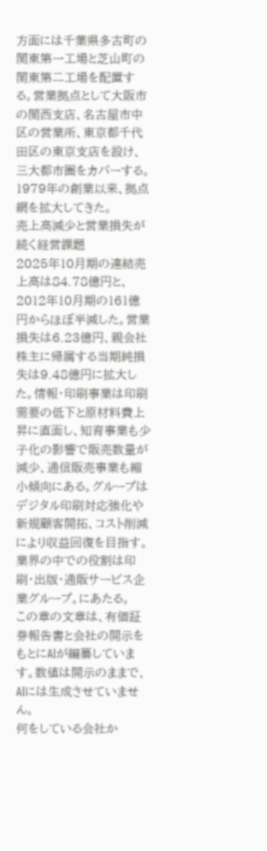方面には千葉県多古町の関東第一工場と芝山町の関東第二工場を配置する。営業拠点として大阪市の関西支店、名古屋市中区の営業所、東京都千代田区の東京支店を設け、三大都市圏をカバーする。1979年の創業以来、拠点網を拡大してきた。
売上高減少と営業損失が続く経営課題
2025年10月期の連結売上高は84.78億円と、2012年10月期の161億円からほぼ半減した。営業損失は6.23億円、親会社株主に帰属する当期純損失は9.48億円に拡大した。情報・印刷事業は印刷需要の低下と原材料費上昇に直面し、知育事業も少子化の影響で販売数量が減少、通信販売事業も縮小傾向にある。グループはデジタル印刷対応強化や新規顧客開拓、コスト削減により収益回復を目指す。
業界の中での役割は印刷・出版・通販サービス企業グループ。にあたる。
この章の文章は、有価証券報告書と会社の開示をもとにAIが編纂しています。数値は開示のままで、AIには生成させていません。
何をしている会社か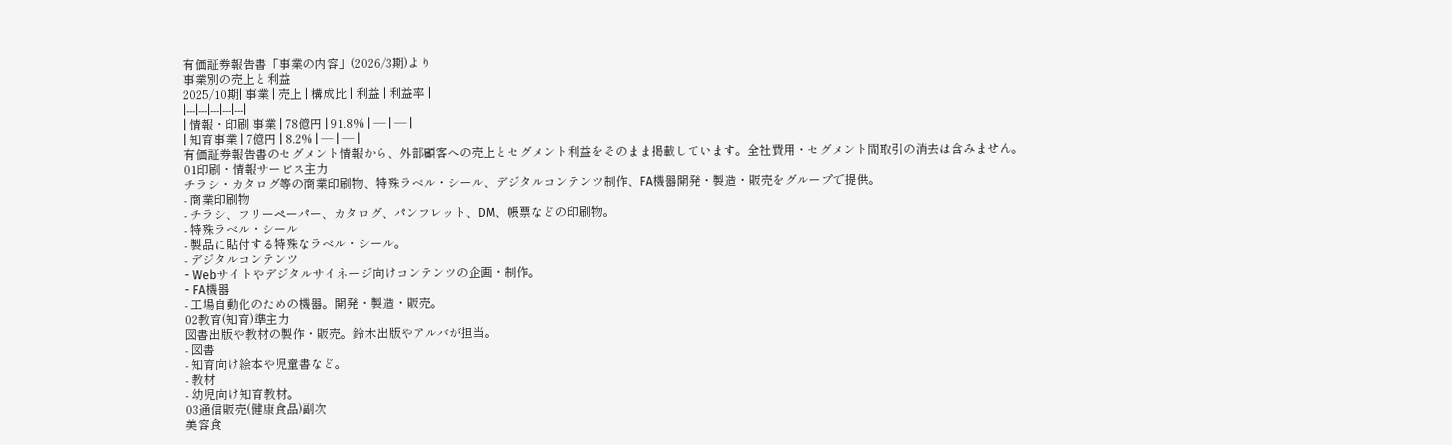有価証券報告書「事業の内容」(2026/3期)より
事業別の売上と利益
2025/10期| 事業 | 売上 | 構成比 | 利益 | 利益率 |
|---|---|---|---|---|
| 情報・印刷 事業 | 78億円 | 91.8% | — | — |
| 知育事業 | 7億円 | 8.2% | — | — |
有価証券報告書のセグメント情報から、外部顧客への売上とセグメント利益をそのまま掲載しています。全社費用・セグメント間取引の消去は含みません。
01印刷・情報サービス主力
チラシ・カタログ等の商業印刷物、特殊ラベル・シール、デジタルコンテンツ制作、FA機器開発・製造・販売をグループで提供。
- 商業印刷物
- チラシ、フリーペーパー、カタログ、パンフレット、DM、帳票などの印刷物。
- 特殊ラベル・シール
- 製品に貼付する特殊なラベル・シール。
- デジタルコンテンツ
- Webサイトやデジタルサイネージ向けコンテンツの企画・制作。
- FA機器
- 工場自動化のための機器。開発・製造・販売。
02教育(知育)準主力
図書出版や教材の製作・販売。鈴木出版やアルバが担当。
- 図書
- 知育向け絵本や児童書など。
- 教材
- 幼児向け知育教材。
03通信販売(健康食品)副次
美容食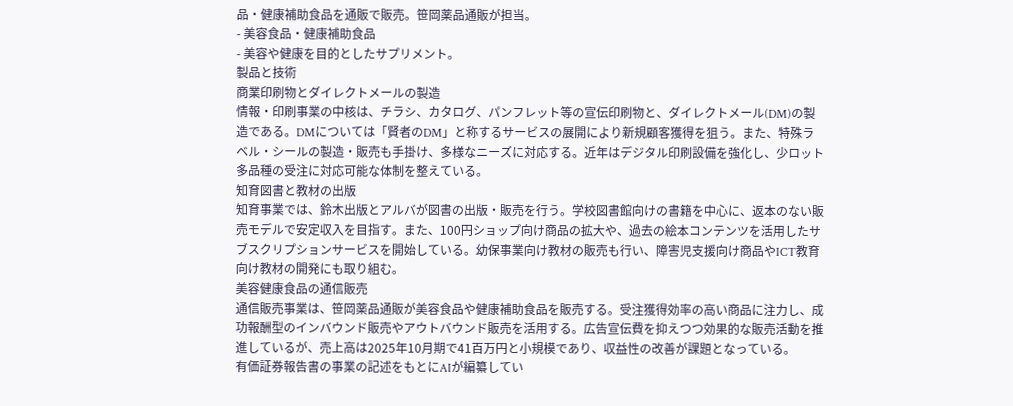品・健康補助食品を通販で販売。笹岡薬品通販が担当。
- 美容食品・健康補助食品
- 美容や健康を目的としたサプリメント。
製品と技術
商業印刷物とダイレクトメールの製造
情報・印刷事業の中核は、チラシ、カタログ、パンフレット等の宣伝印刷物と、ダイレクトメール(DM)の製造である。DMについては「賢者のDM」と称するサービスの展開により新規顧客獲得を狙う。また、特殊ラベル・シールの製造・販売も手掛け、多様なニーズに対応する。近年はデジタル印刷設備を強化し、少ロット多品種の受注に対応可能な体制を整えている。
知育図書と教材の出版
知育事業では、鈴木出版とアルバが図書の出版・販売を行う。学校図書館向けの書籍を中心に、返本のない販売モデルで安定収入を目指す。また、100円ショップ向け商品の拡大や、過去の絵本コンテンツを活用したサブスクリプションサービスを開始している。幼保事業向け教材の販売も行い、障害児支援向け商品やICT教育向け教材の開発にも取り組む。
美容健康食品の通信販売
通信販売事業は、笹岡薬品通販が美容食品や健康補助食品を販売する。受注獲得効率の高い商品に注力し、成功報酬型のインバウンド販売やアウトバウンド販売を活用する。広告宣伝費を抑えつつ効果的な販売活動を推進しているが、売上高は2025年10月期で41百万円と小規模であり、収益性の改善が課題となっている。
有価証券報告書の事業の記述をもとにAIが編纂してい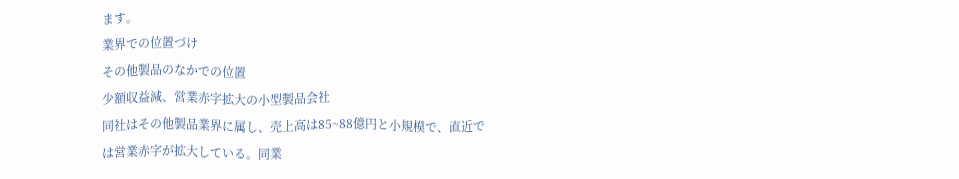ます。
業界での位置づけ
その他製品のなかでの位置
少額収益減、営業赤字拡大の小型製品会社
同社はその他製品業界に属し、売上高は85~88億円と小規模で、直近では営業赤字が拡大している。同業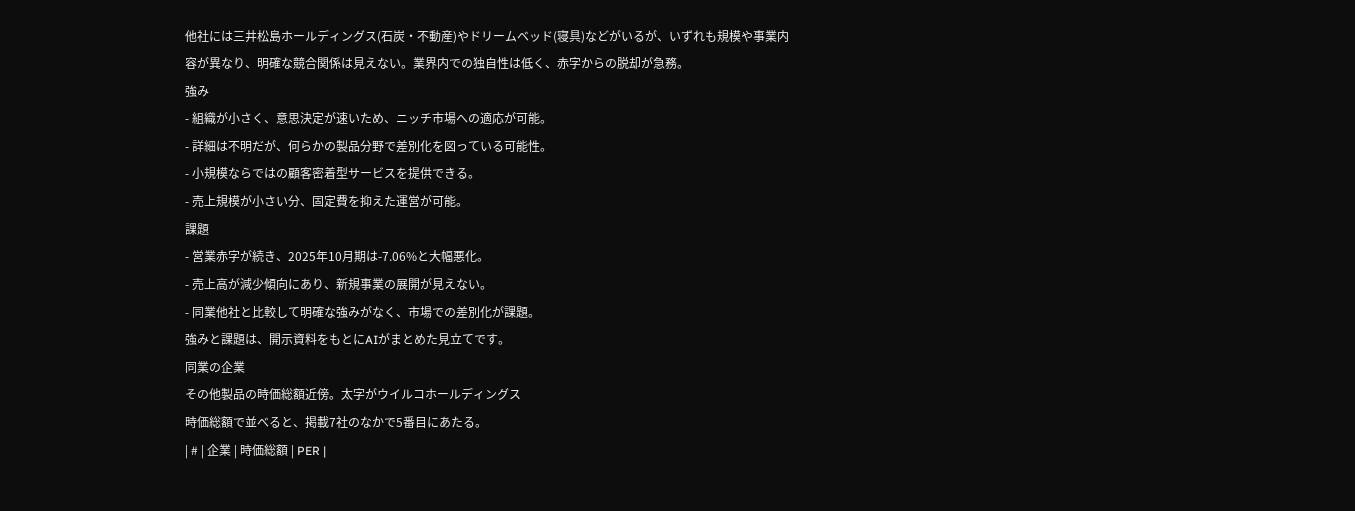他社には三井松島ホールディングス(石炭・不動産)やドリームベッド(寝具)などがいるが、いずれも規模や事業内容が異なり、明確な競合関係は見えない。業界内での独自性は低く、赤字からの脱却が急務。
強み
- 組織が小さく、意思決定が速いため、ニッチ市場への適応が可能。
- 詳細は不明だが、何らかの製品分野で差別化を図っている可能性。
- 小規模ならではの顧客密着型サービスを提供できる。
- 売上規模が小さい分、固定費を抑えた運営が可能。
課題
- 営業赤字が続き、2025年10月期は-7.06%と大幅悪化。
- 売上高が減少傾向にあり、新規事業の展開が見えない。
- 同業他社と比較して明確な強みがなく、市場での差別化が課題。
強みと課題は、開示資料をもとにAIがまとめた見立てです。
同業の企業
その他製品の時価総額近傍。太字がウイルコホールディングス
時価総額で並べると、掲載7社のなかで5番目にあたる。
| # | 企業 | 時価総額 | PER |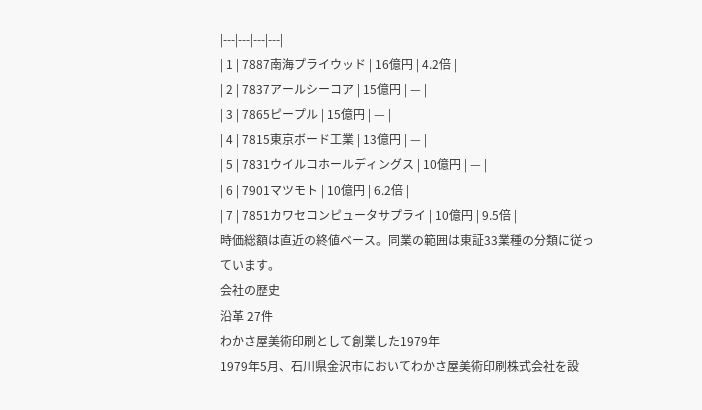|---|---|---|---|
| 1 | 7887南海プライウッド | 16億円 | 4.2倍 |
| 2 | 7837アールシーコア | 15億円 | — |
| 3 | 7865ピープル | 15億円 | — |
| 4 | 7815東京ボード工業 | 13億円 | — |
| 5 | 7831ウイルコホールディングス | 10億円 | — |
| 6 | 7901マツモト | 10億円 | 6.2倍 |
| 7 | 7851カワセコンピュータサプライ | 10億円 | 9.5倍 |
時価総額は直近の終値ベース。同業の範囲は東証33業種の分類に従っています。
会社の歴史
沿革 27件
わかさ屋美術印刷として創業した1979年
1979年5月、石川県金沢市においてわかさ屋美術印刷株式会社を設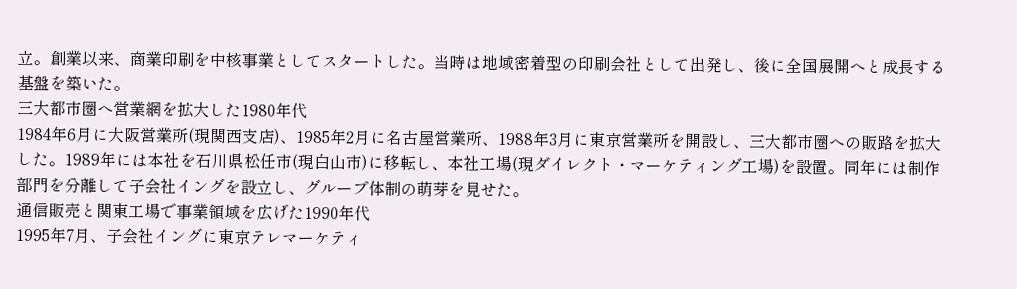立。創業以来、商業印刷を中核事業としてスタートした。当時は地域密着型の印刷会社として出発し、後に全国展開へと成長する基盤を築いた。
三大都市圏へ営業網を拡大した1980年代
1984年6月に大阪営業所(現関西支店)、1985年2月に名古屋営業所、1988年3月に東京営業所を開設し、三大都市圏への販路を拡大した。1989年には本社を石川県松任市(現白山市)に移転し、本社工場(現ダイレクト・マーケティング工場)を設置。同年には制作部門を分離して子会社イングを設立し、グループ体制の萌芽を見せた。
通信販売と関東工場で事業領域を広げた1990年代
1995年7月、子会社イングに東京テレマーケティ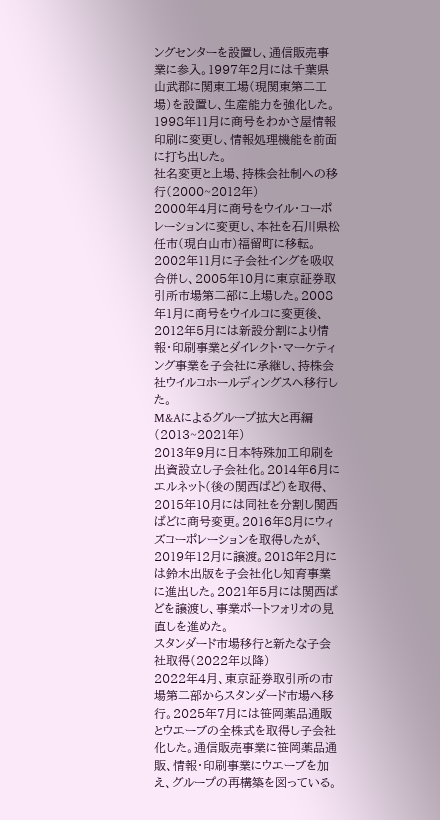ングセンターを設置し、通信販売事業に参入。1997年2月には千葉県山武郡に関東工場(現関東第二工場)を設置し、生産能力を強化した。1998年11月に商号をわかさ屋情報印刷に変更し、情報処理機能を前面に打ち出した。
社名変更と上場、持株会社制への移行(2000~2012年)
2000年4月に商号をウイル・コーポレーションに変更し、本社を石川県松任市(現白山市)福留町に移転。2002年11月に子会社イングを吸収合併し、2005年10月に東京証券取引所市場第二部に上場した。2008年1月に商号をウイルコに変更後、2012年5月には新設分割により情報・印刷事業とダイレクト・マーケティング事業を子会社に承継し、持株会社ウイルコホールディングスへ移行した。
M&Aによるグループ拡大と再編(2013~2021年)
2013年9月に日本特殊加工印刷を出資設立し子会社化。2014年6月にエルネット(後の関西ぱど)を取得、2015年10月には同社を分割し関西ぱどに商号変更。2016年8月にウィズコーポレーションを取得したが、2019年12月に譲渡。2018年2月には鈴木出版を子会社化し知育事業に進出した。2021年5月には関西ぱどを譲渡し、事業ポートフォリオの見直しを進めた。
スタンダード市場移行と新たな子会社取得(2022年以降)
2022年4月、東京証券取引所の市場第二部からスタンダード市場へ移行。2025年7月には笹岡薬品通販とウエーブの全株式を取得し子会社化した。通信販売事業に笹岡薬品通販、情報・印刷事業にウエーブを加え、グループの再構築を図っている。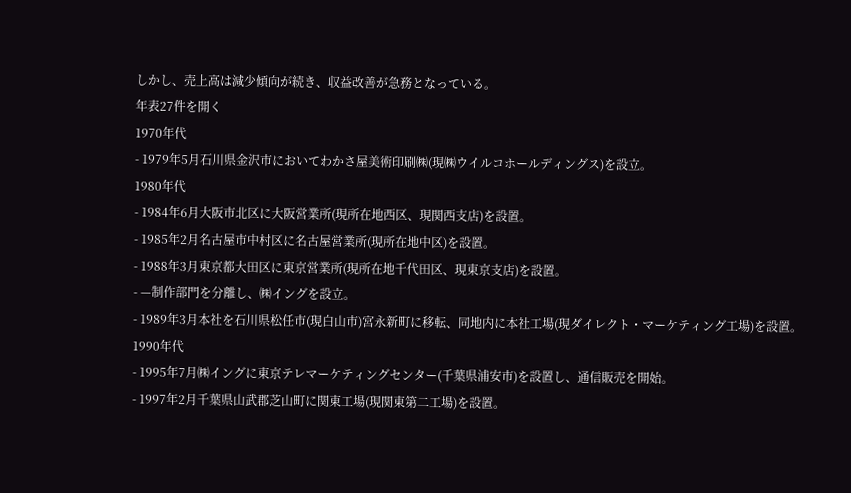しかし、売上高は減少傾向が続き、収益改善が急務となっている。
年表27件を開く
1970年代
- 1979年5月石川県金沢市においてわかさ屋美術印刷㈱(現㈱ウイルコホールディングス)を設立。
1980年代
- 1984年6月大阪市北区に大阪営業所(現所在地西区、現関西支店)を設置。
- 1985年2月名古屋市中村区に名古屋営業所(現所在地中区)を設置。
- 1988年3月東京都大田区に東京営業所(現所在地千代田区、現東京支店)を設置。
- —制作部門を分離し、㈱イングを設立。
- 1989年3月本社を石川県松任市(現白山市)宮永新町に移転、同地内に本社工場(現ダイレクト・マーケティング工場)を設置。
1990年代
- 1995年7月㈱イングに東京テレマーケティングセンター(千葉県浦安市)を設置し、通信販売を開始。
- 1997年2月千葉県山武郡芝山町に関東工場(現関東第二工場)を設置。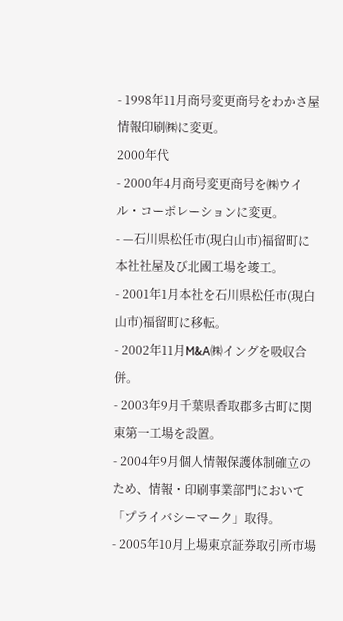- 1998年11月商号変更商号をわかさ屋情報印刷㈱に変更。
2000年代
- 2000年4月商号変更商号を㈱ウイル・コーポレーションに変更。
- —石川県松任市(現白山市)福留町に本社社屋及び北國工場を竣工。
- 2001年1月本社を石川県松任市(現白山市)福留町に移転。
- 2002年11月M&A㈱イングを吸収合併。
- 2003年9月千葉県香取郡多古町に関東第一工場を設置。
- 2004年9月個人情報保護体制確立のため、情報・印刷事業部門において「プライバシーマーク」取得。
- 2005年10月上場東京証券取引所市場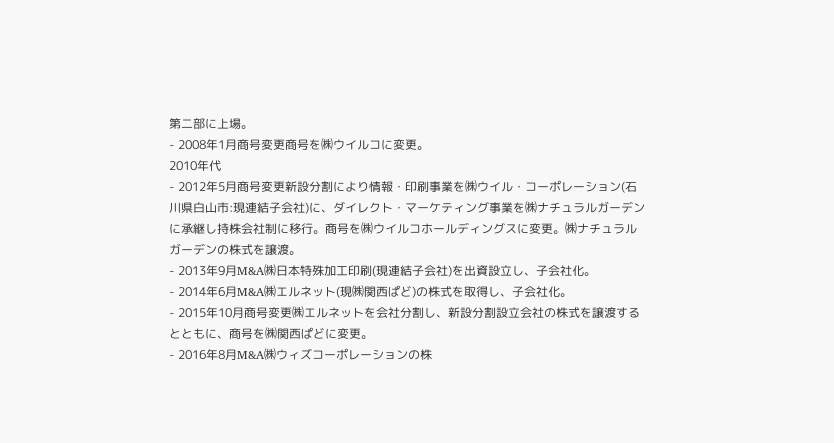第二部に上場。
- 2008年1月商号変更商号を㈱ウイルコに変更。
2010年代
- 2012年5月商号変更新設分割により情報・印刷事業を㈱ウイル・コーポレーション(石川県白山市:現連結子会社)に、ダイレクト・マーケティング事業を㈱ナチュラルガーデンに承継し持株会社制に移行。商号を㈱ウイルコホールディングスに変更。㈱ナチュラルガーデンの株式を譲渡。
- 2013年9月M&A㈱日本特殊加工印刷(現連結子会社)を出資設立し、子会社化。
- 2014年6月M&A㈱エルネット(現㈱関西ぱど)の株式を取得し、子会社化。
- 2015年10月商号変更㈱エルネットを会社分割し、新設分割設立会社の株式を譲渡するとともに、商号を㈱関西ぱどに変更。
- 2016年8月M&A㈱ウィズコーポレーションの株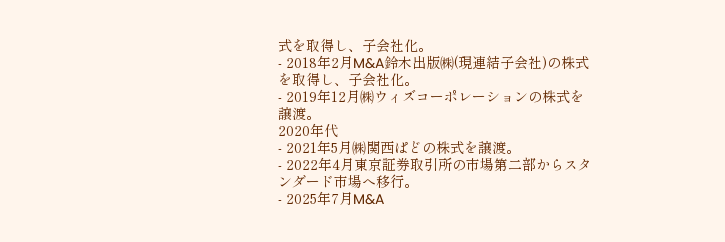式を取得し、子会社化。
- 2018年2月M&A鈴木出版㈱(現連結子会社)の株式を取得し、子会社化。
- 2019年12月㈱ウィズコーポレーションの株式を譲渡。
2020年代
- 2021年5月㈱関西ぱどの株式を譲渡。
- 2022年4月東京証券取引所の市場第二部からスタンダード市場へ移行。
- 2025年7月M&A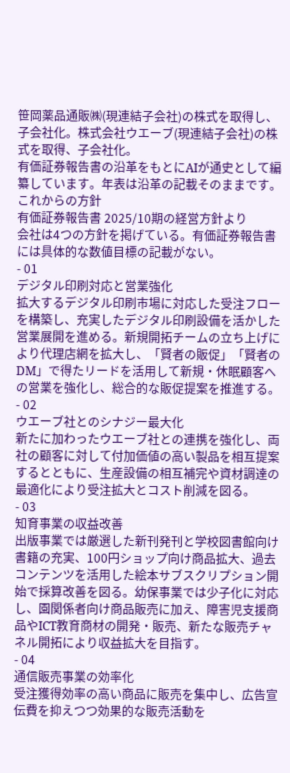笹岡薬品通販㈱(現連結子会社)の株式を取得し、子会社化。株式会社ウエーブ(現連結子会社)の株式を取得、子会社化。
有価証券報告書の沿革をもとにAIが通史として編纂しています。年表は沿革の記載そのままです。
これからの方針
有価証券報告書 2025/10期の経営方針より
会社は4つの方針を掲げている。有価証券報告書には具体的な数値目標の記載がない。
- 01
デジタル印刷対応と営業強化
拡大するデジタル印刷市場に対応した受注フローを構築し、充実したデジタル印刷設備を活かした営業展開を進める。新規開拓チームの立ち上げにより代理店網を拡大し、「賢者の販促」「賢者のDM」で得たリードを活用して新規・休眠顧客への営業を強化し、総合的な販促提案を推進する。
- 02
ウエーブ社とのシナジー最大化
新たに加わったウエーブ社との連携を強化し、両社の顧客に対して付加価値の高い製品を相互提案するとともに、生産設備の相互補完や資材調達の最適化により受注拡大とコスト削減を図る。
- 03
知育事業の収益改善
出版事業では厳選した新刊発刊と学校図書館向け書籍の充実、100円ショップ向け商品拡大、過去コンテンツを活用した絵本サブスクリプション開始で採算改善を図る。幼保事業では少子化に対応し、園関係者向け商品販売に加え、障害児支援商品やICT教育商材の開発・販売、新たな販売チャネル開拓により収益拡大を目指す。
- 04
通信販売事業の効率化
受注獲得効率の高い商品に販売を集中し、広告宣伝費を抑えつつ効果的な販売活動を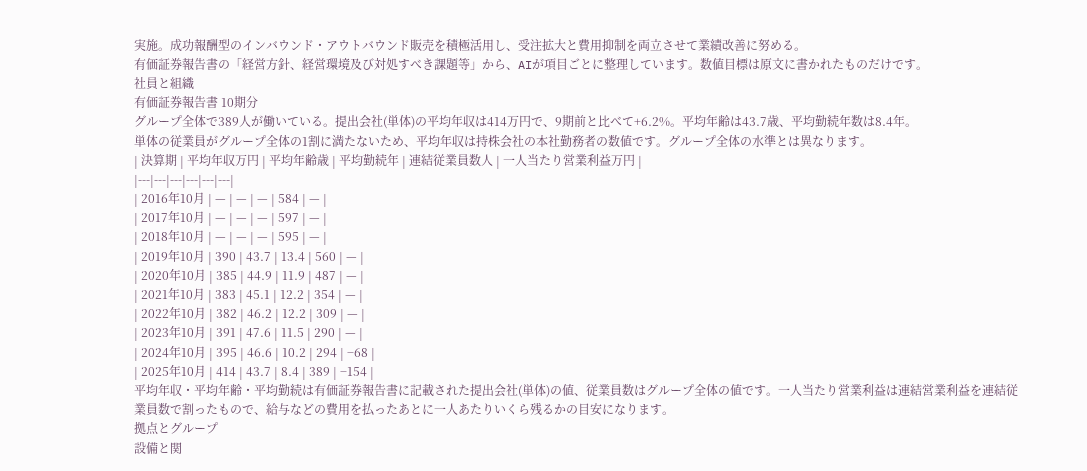実施。成功報酬型のインバウンド・アウトバウンド販売を積極活用し、受注拡大と費用抑制を両立させて業績改善に努める。
有価証券報告書の「経営方針、経営環境及び対処すべき課題等」から、AIが項目ごとに整理しています。数値目標は原文に書かれたものだけです。
社員と組織
有価証券報告書 10期分
グループ全体で389人が働いている。提出会社(単体)の平均年収は414万円で、9期前と比べて+6.2%。平均年齢は43.7歳、平均勤続年数は8.4年。
単体の従業員がグループ全体の1割に満たないため、平均年収は持株会社の本社勤務者の数値です。グループ全体の水準とは異なります。
| 決算期 | 平均年収万円 | 平均年齢歳 | 平均勤続年 | 連結従業員数人 | 一人当たり営業利益万円 |
|---|---|---|---|---|---|
| 2016年10月 | — | — | — | 584 | — |
| 2017年10月 | — | — | — | 597 | — |
| 2018年10月 | — | — | — | 595 | — |
| 2019年10月 | 390 | 43.7 | 13.4 | 560 | — |
| 2020年10月 | 385 | 44.9 | 11.9 | 487 | — |
| 2021年10月 | 383 | 45.1 | 12.2 | 354 | — |
| 2022年10月 | 382 | 46.2 | 12.2 | 309 | — |
| 2023年10月 | 391 | 47.6 | 11.5 | 290 | — |
| 2024年10月 | 395 | 46.6 | 10.2 | 294 | −68 |
| 2025年10月 | 414 | 43.7 | 8.4 | 389 | −154 |
平均年収・平均年齢・平均勤続は有価証券報告書に記載された提出会社(単体)の値、従業員数はグループ全体の値です。一人当たり営業利益は連結営業利益を連結従業員数で割ったもので、給与などの費用を払ったあとに一人あたりいくら残るかの目安になります。
拠点とグループ
設備と関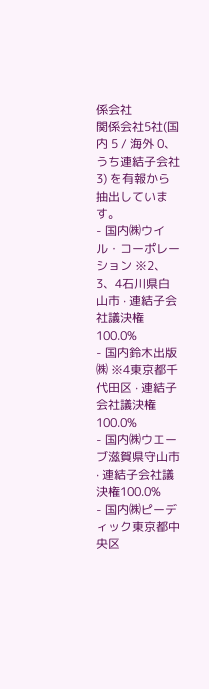係会社
関係会社5社(国内 5 / 海外 0、うち連結子会社 3) を有報から抽出しています。
- 国内㈱ウイル・コーポレーション ※2、3、4石川県白山市 · 連結子会社議決権100.0%
- 国内鈴木出版㈱ ※4東京都千代田区 · 連結子会社議決権100.0%
- 国内㈱ウエーブ滋賀県守山市 · 連結子会社議決権100.0%
- 国内㈱ピーディック東京都中央区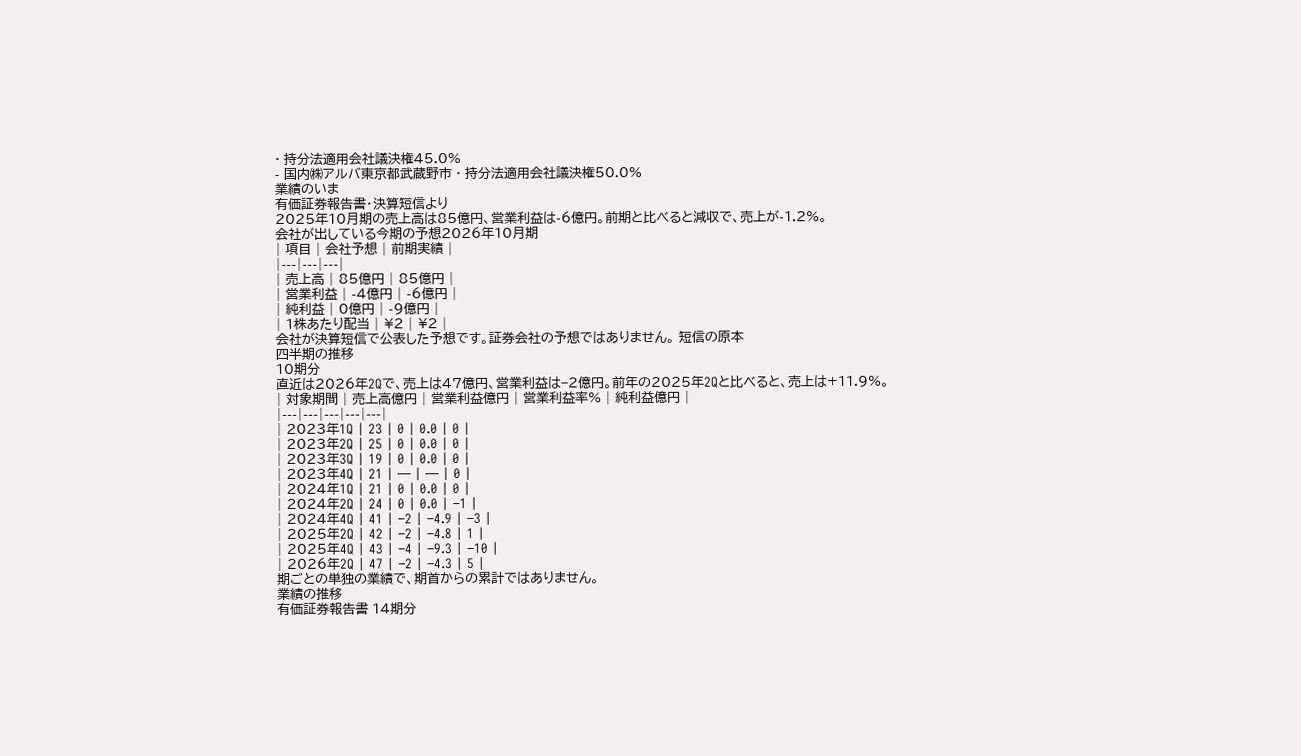· 持分法適用会社議決権45.0%
- 国内㈱アルバ東京都武蔵野市 · 持分法適用会社議決権50.0%
業績のいま
有価証券報告書・決算短信より
2025年10月期の売上高は85億円、営業利益は-6億円。前期と比べると減収で、売上が-1.2%。
会社が出している今期の予想2026年10月期
| 項目 | 会社予想 | 前期実績 |
|---|---|---|
| 売上高 | 85億円 | 85億円 |
| 営業利益 | -4億円 | -6億円 |
| 純利益 | 0億円 | -9億円 |
| 1株あたり配当 | ¥2 | ¥2 |
会社が決算短信で公表した予想です。証券会社の予想ではありません。 短信の原本
四半期の推移
10期分
直近は2026年2Qで、売上は47億円、営業利益は−2億円。前年の2025年2Qと比べると、売上は+11.9%。
| 対象期間 | 売上高億円 | 営業利益億円 | 営業利益率% | 純利益億円 |
|---|---|---|---|---|
| 2023年1Q | 23 | 0 | 0.0 | 0 |
| 2023年2Q | 25 | 0 | 0.0 | 0 |
| 2023年3Q | 19 | 0 | 0.0 | 0 |
| 2023年4Q | 21 | — | — | 0 |
| 2024年1Q | 21 | 0 | 0.0 | 0 |
| 2024年2Q | 24 | 0 | 0.0 | −1 |
| 2024年4Q | 41 | −2 | −4.9 | −3 |
| 2025年2Q | 42 | −2 | −4.8 | 1 |
| 2025年4Q | 43 | −4 | −9.3 | −10 |
| 2026年2Q | 47 | −2 | −4.3 | 5 |
期ごとの単独の業績で、期首からの累計ではありません。
業績の推移
有価証券報告書 14期分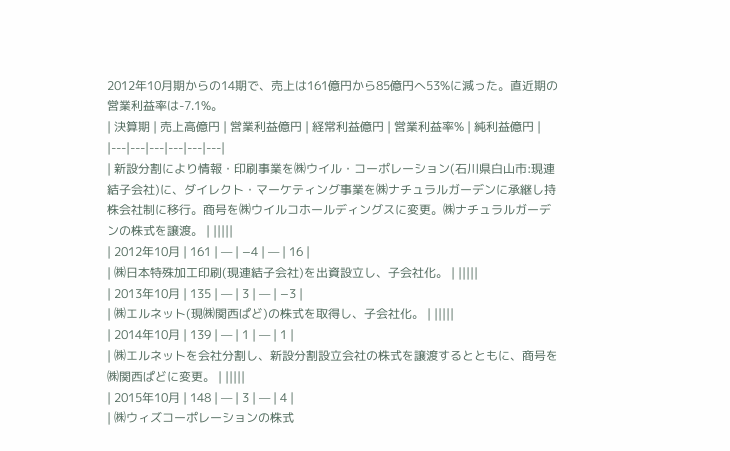2012年10月期からの14期で、売上は161億円から85億円へ53%に減った。直近期の営業利益率は-7.1%。
| 決算期 | 売上高億円 | 営業利益億円 | 経常利益億円 | 営業利益率% | 純利益億円 |
|---|---|---|---|---|---|
| 新設分割により情報・印刷事業を㈱ウイル・コーポレーション(石川県白山市:現連結子会社)に、ダイレクト・マーケティング事業を㈱ナチュラルガーデンに承継し持株会社制に移行。商号を㈱ウイルコホールディングスに変更。㈱ナチュラルガーデンの株式を譲渡。 | |||||
| 2012年10月 | 161 | — | −4 | — | 16 |
| ㈱日本特殊加工印刷(現連結子会社)を出資設立し、子会社化。 | |||||
| 2013年10月 | 135 | — | 3 | — | −3 |
| ㈱エルネット(現㈱関西ぱど)の株式を取得し、子会社化。 | |||||
| 2014年10月 | 139 | — | 1 | — | 1 |
| ㈱エルネットを会社分割し、新設分割設立会社の株式を譲渡するとともに、商号を㈱関西ぱどに変更。 | |||||
| 2015年10月 | 148 | — | 3 | — | 4 |
| ㈱ウィズコーポレーションの株式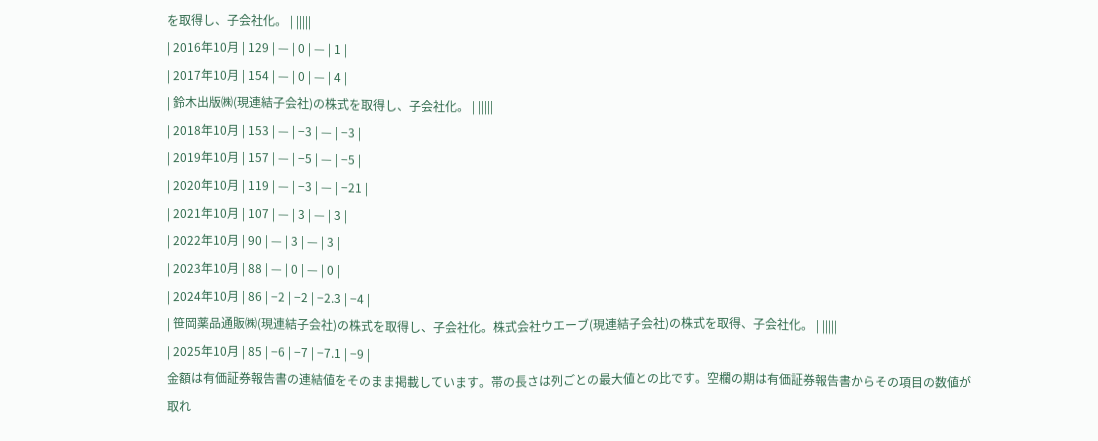を取得し、子会社化。 | |||||
| 2016年10月 | 129 | — | 0 | — | 1 |
| 2017年10月 | 154 | — | 0 | — | 4 |
| 鈴木出版㈱(現連結子会社)の株式を取得し、子会社化。 | |||||
| 2018年10月 | 153 | — | −3 | — | −3 |
| 2019年10月 | 157 | — | −5 | — | −5 |
| 2020年10月 | 119 | — | −3 | — | −21 |
| 2021年10月 | 107 | — | 3 | — | 3 |
| 2022年10月 | 90 | — | 3 | — | 3 |
| 2023年10月 | 88 | — | 0 | — | 0 |
| 2024年10月 | 86 | −2 | −2 | −2.3 | −4 |
| 笹岡薬品通販㈱(現連結子会社)の株式を取得し、子会社化。株式会社ウエーブ(現連結子会社)の株式を取得、子会社化。 | |||||
| 2025年10月 | 85 | −6 | −7 | −7.1 | −9 |
金額は有価証券報告書の連結値をそのまま掲載しています。帯の長さは列ごとの最大値との比です。空欄の期は有価証券報告書からその項目の数値が取れ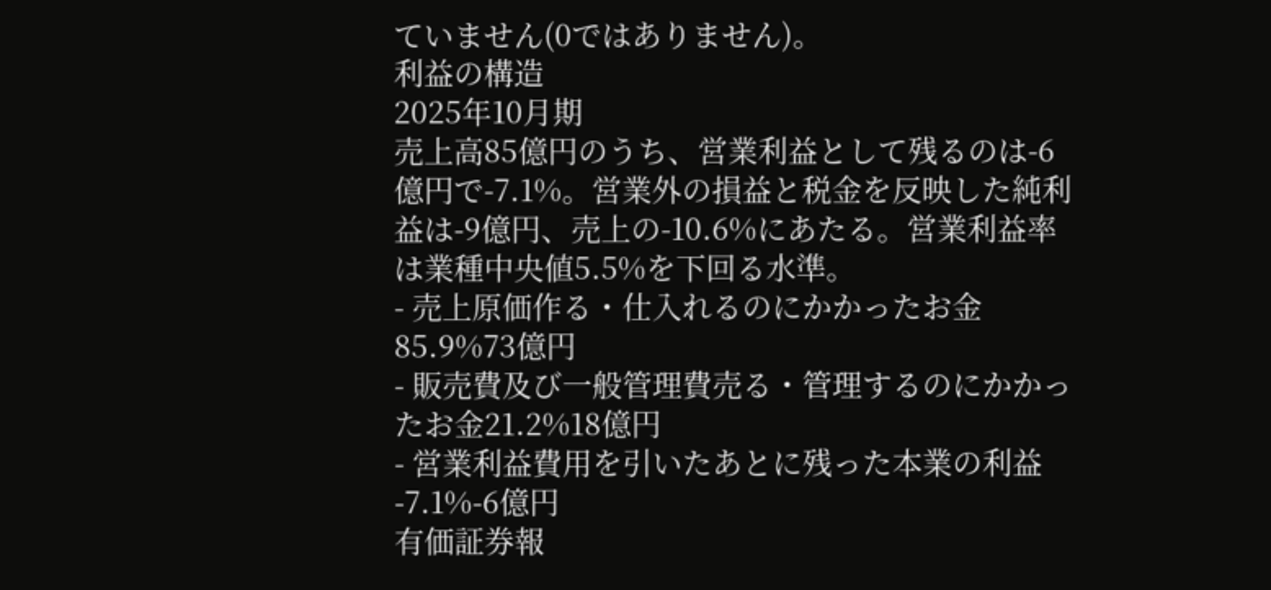ていません(0ではありません)。
利益の構造
2025年10月期
売上高85億円のうち、営業利益として残るのは-6億円で-7.1%。営業外の損益と税金を反映した純利益は-9億円、売上の-10.6%にあたる。営業利益率は業種中央値5.5%を下回る水準。
- 売上原価作る・仕入れるのにかかったお金85.9%73億円
- 販売費及び一般管理費売る・管理するのにかかったお金21.2%18億円
- 営業利益費用を引いたあとに残った本業の利益-7.1%-6億円
有価証券報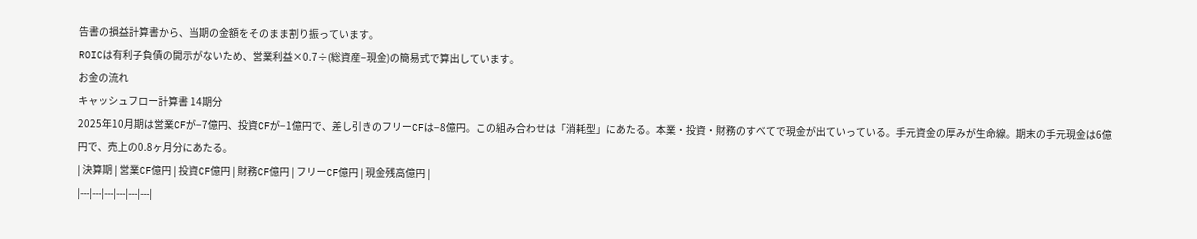告書の損益計算書から、当期の金額をそのまま割り振っています。
ROICは有利子負債の開示がないため、営業利益×0.7÷(総資産−現金)の簡易式で算出しています。
お金の流れ
キャッシュフロー計算書 14期分
2025年10月期は営業CFが−7億円、投資CFが−1億円で、差し引きのフリーCFは−8億円。この組み合わせは「消耗型」にあたる。本業・投資・財務のすべてで現金が出ていっている。手元資金の厚みが生命線。期末の手元現金は6億円で、売上の0.8ヶ月分にあたる。
| 決算期 | 営業CF億円 | 投資CF億円 | 財務CF億円 | フリーCF億円 | 現金残高億円 |
|---|---|---|---|---|---|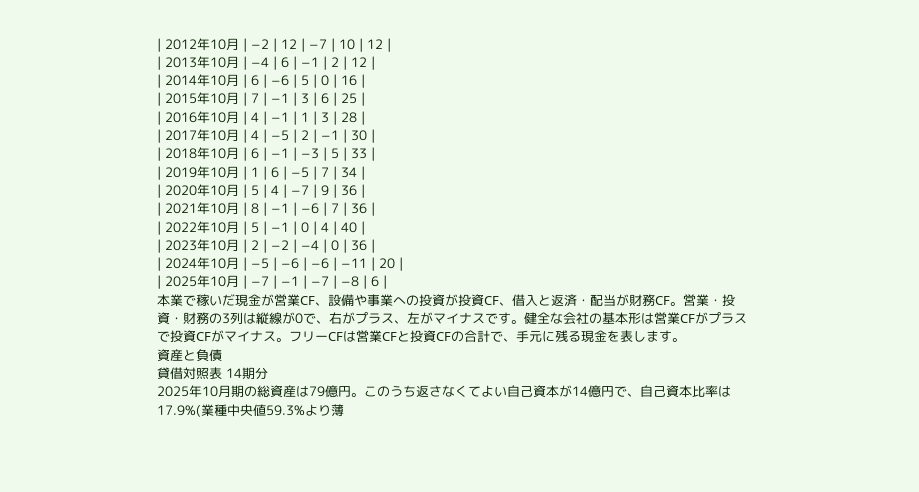| 2012年10月 | −2 | 12 | −7 | 10 | 12 |
| 2013年10月 | −4 | 6 | −1 | 2 | 12 |
| 2014年10月 | 6 | −6 | 5 | 0 | 16 |
| 2015年10月 | 7 | −1 | 3 | 6 | 25 |
| 2016年10月 | 4 | −1 | 1 | 3 | 28 |
| 2017年10月 | 4 | −5 | 2 | −1 | 30 |
| 2018年10月 | 6 | −1 | −3 | 5 | 33 |
| 2019年10月 | 1 | 6 | −5 | 7 | 34 |
| 2020年10月 | 5 | 4 | −7 | 9 | 36 |
| 2021年10月 | 8 | −1 | −6 | 7 | 36 |
| 2022年10月 | 5 | −1 | 0 | 4 | 40 |
| 2023年10月 | 2 | −2 | −4 | 0 | 36 |
| 2024年10月 | −5 | −6 | −6 | −11 | 20 |
| 2025年10月 | −7 | −1 | −7 | −8 | 6 |
本業で稼いだ現金が営業CF、設備や事業への投資が投資CF、借入と返済・配当が財務CF。営業・投資・財務の3列は縦線が0で、右がプラス、左がマイナスです。健全な会社の基本形は営業CFがプラスで投資CFがマイナス。フリーCFは営業CFと投資CFの合計で、手元に残る現金を表します。
資産と負債
貸借対照表 14期分
2025年10月期の総資産は79億円。このうち返さなくてよい自己資本が14億円で、自己資本比率は17.9%(業種中央値59.3%より薄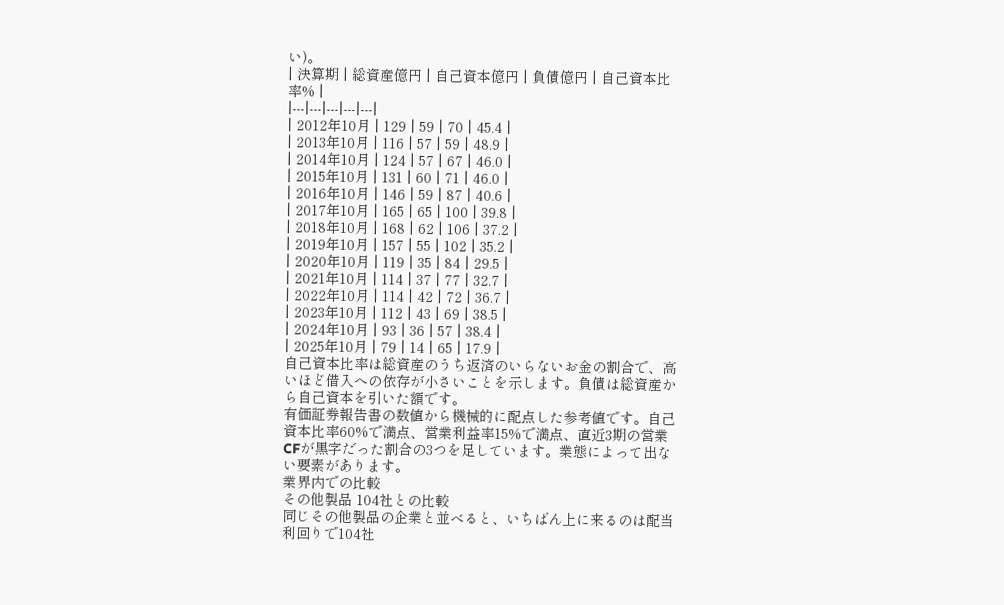い)。
| 決算期 | 総資産億円 | 自己資本億円 | 負債億円 | 自己資本比率% |
|---|---|---|---|---|
| 2012年10月 | 129 | 59 | 70 | 45.4 |
| 2013年10月 | 116 | 57 | 59 | 48.9 |
| 2014年10月 | 124 | 57 | 67 | 46.0 |
| 2015年10月 | 131 | 60 | 71 | 46.0 |
| 2016年10月 | 146 | 59 | 87 | 40.6 |
| 2017年10月 | 165 | 65 | 100 | 39.8 |
| 2018年10月 | 168 | 62 | 106 | 37.2 |
| 2019年10月 | 157 | 55 | 102 | 35.2 |
| 2020年10月 | 119 | 35 | 84 | 29.5 |
| 2021年10月 | 114 | 37 | 77 | 32.7 |
| 2022年10月 | 114 | 42 | 72 | 36.7 |
| 2023年10月 | 112 | 43 | 69 | 38.5 |
| 2024年10月 | 93 | 36 | 57 | 38.4 |
| 2025年10月 | 79 | 14 | 65 | 17.9 |
自己資本比率は総資産のうち返済のいらないお金の割合で、高いほど借入への依存が小さいことを示します。負債は総資産から自己資本を引いた額です。
有価証券報告書の数値から機械的に配点した参考値です。自己資本比率60%で満点、営業利益率15%で満点、直近3期の営業CFが黒字だった割合の3つを足しています。業態によって出ない要素があります。
業界内での比較
その他製品 104社との比較
同じその他製品の企業と並べると、いちばん上に来るのは配当利回りで104社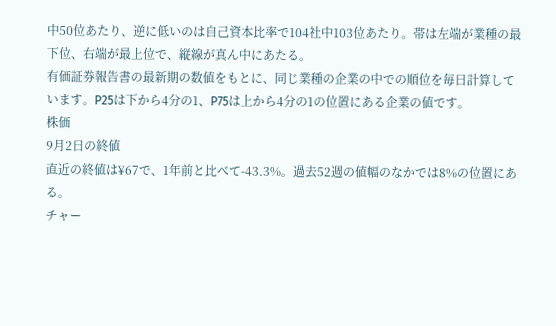中50位あたり、逆に低いのは自己資本比率で104社中103位あたり。帯は左端が業種の最下位、右端が最上位で、縦線が真ん中にあたる。
有価証券報告書の最新期の数値をもとに、同じ業種の企業の中での順位を毎日計算しています。P25は下から4分の1、P75は上から4分の1の位置にある企業の値です。
株価
9月2日の終値
直近の終値は¥67で、1年前と比べて-43.3%。過去52週の値幅のなかでは8%の位置にある。
チャー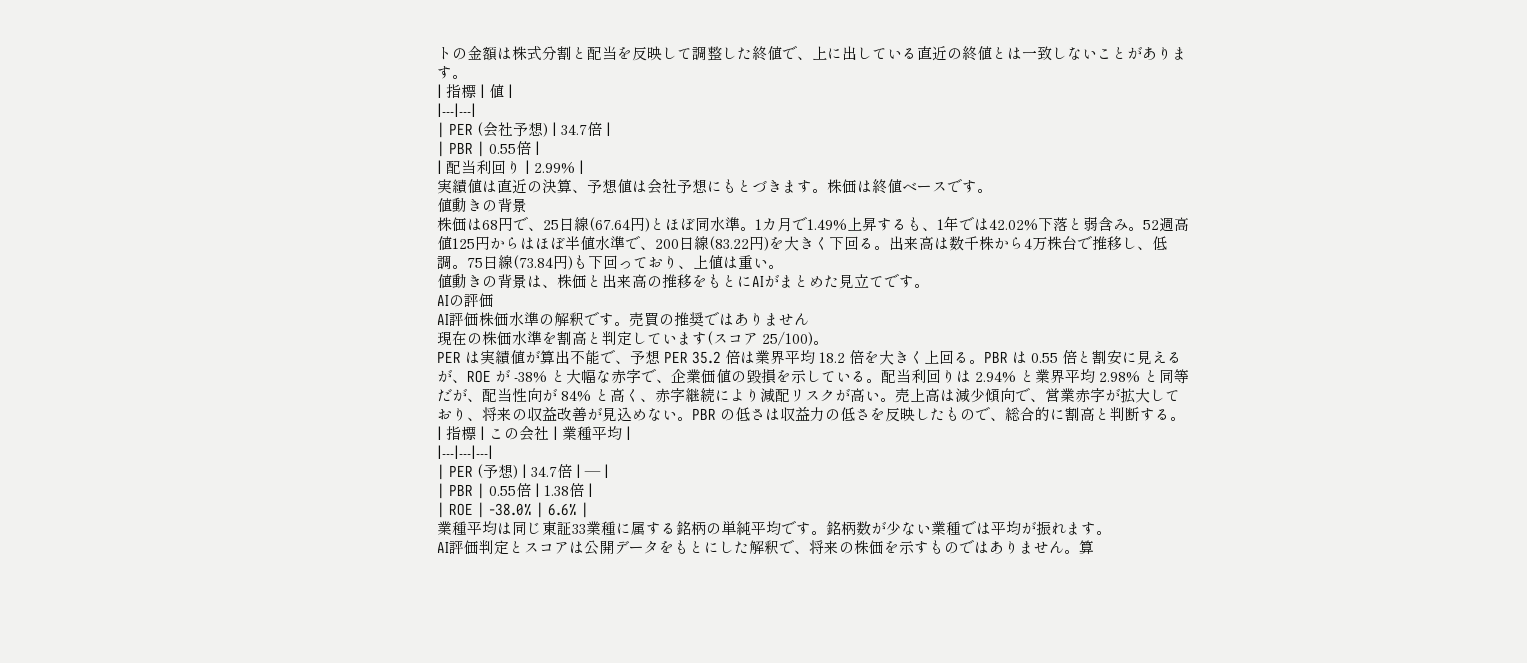トの金額は株式分割と配当を反映して調整した終値で、上に出している直近の終値とは一致しないことがあります。
| 指標 | 値 |
|---|---|
| PER (会社予想) | 34.7倍 |
| PBR | 0.55倍 |
| 配当利回り | 2.99% |
実績値は直近の決算、予想値は会社予想にもとづきます。株価は終値ベースです。
値動きの背景
株価は68円で、25日線(67.64円)とほぼ同水準。1カ月で1.49%上昇するも、1年では42.02%下落と弱含み。52週高値125円からはほぼ半値水準で、200日線(83.22円)を大きく下回る。出来高は数千株から4万株台で推移し、低調。75日線(73.84円)も下回っており、上値は重い。
値動きの背景は、株価と出来高の推移をもとにAIがまとめた見立てです。
AIの評価
AI評価株価水準の解釈です。売買の推奨ではありません
現在の株価水準を割高と判定しています(スコア 25/100)。
PER は実績値が算出不能で、予想 PER 35.2 倍は業界平均 18.2 倍を大きく上回る。PBR は 0.55 倍と割安に見えるが、ROE が -38% と大幅な赤字で、企業価値の毀損を示している。配当利回りは 2.94% と業界平均 2.98% と同等だが、配当性向が 84% と高く、赤字継続により減配リスクが高い。売上高は減少傾向で、営業赤字が拡大しており、将来の収益改善が見込めない。PBR の低さは収益力の低さを反映したもので、総合的に割高と判断する。
| 指標 | この会社 | 業種平均 |
|---|---|---|
| PER (予想) | 34.7倍 | — |
| PBR | 0.55倍 | 1.38倍 |
| ROE | -38.0% | 6.6% |
業種平均は同じ東証33業種に属する銘柄の単純平均です。銘柄数が少ない業種では平均が振れます。
AI評価判定とスコアは公開データをもとにした解釈で、将来の株価を示すものではありません。算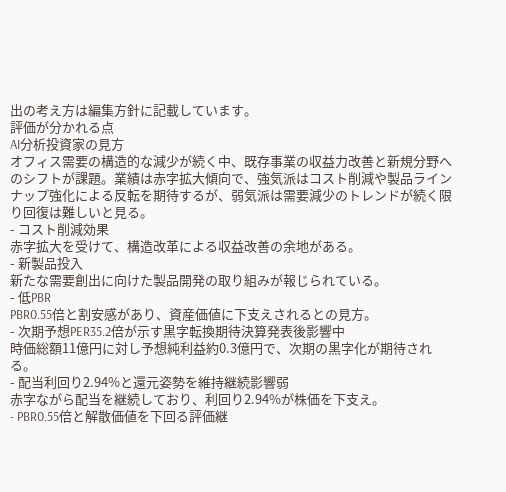出の考え方は編集方針に記載しています。
評価が分かれる点
AI分析投資家の見方
オフィス需要の構造的な減少が続く中、既存事業の収益力改善と新規分野へのシフトが課題。業績は赤字拡大傾向で、強気派はコスト削減や製品ラインナップ強化による反転を期待するが、弱気派は需要減少のトレンドが続く限り回復は難しいと見る。
- コスト削減効果
赤字拡大を受けて、構造改革による収益改善の余地がある。
- 新製品投入
新たな需要創出に向けた製品開発の取り組みが報じられている。
- 低PBR
PBR0.55倍と割安感があり、資産価値に下支えされるとの見方。
- 次期予想PER35.2倍が示す黒字転換期待決算発表後影響中
時価総額11億円に対し予想純利益約0.3億円で、次期の黒字化が期待される。
- 配当利回り2.94%と還元姿勢を維持継続影響弱
赤字ながら配当を継続しており、利回り2.94%が株価を下支え。
- PBR0.55倍と解散価値を下回る評価継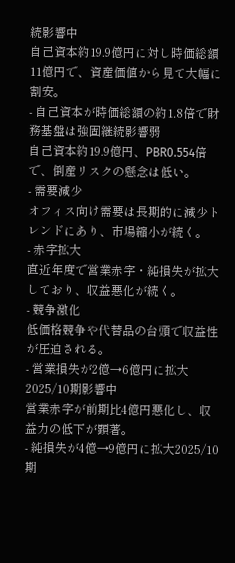続影響中
自己資本約19.9億円に対し時価総額11億円で、資産価値から見て大幅に割安。
- 自己資本が時価総額の約1.8倍で財務基盤は強固継続影響弱
自己資本約19.9億円、PBR0.554倍で、倒産リスクの懸念は低い。
- 需要減少
オフィス向け需要は長期的に減少トレンドにあり、市場縮小が続く。
- 赤字拡大
直近年度で営業赤字・純損失が拡大しており、収益悪化が続く。
- 競争激化
低価格競争や代替品の台頭で収益性が圧迫される。
- 営業損失が2億→6億円に拡大2025/10期影響中
営業赤字が前期比4億円悪化し、収益力の低下が顕著。
- 純損失が4億→9億円に拡大2025/10期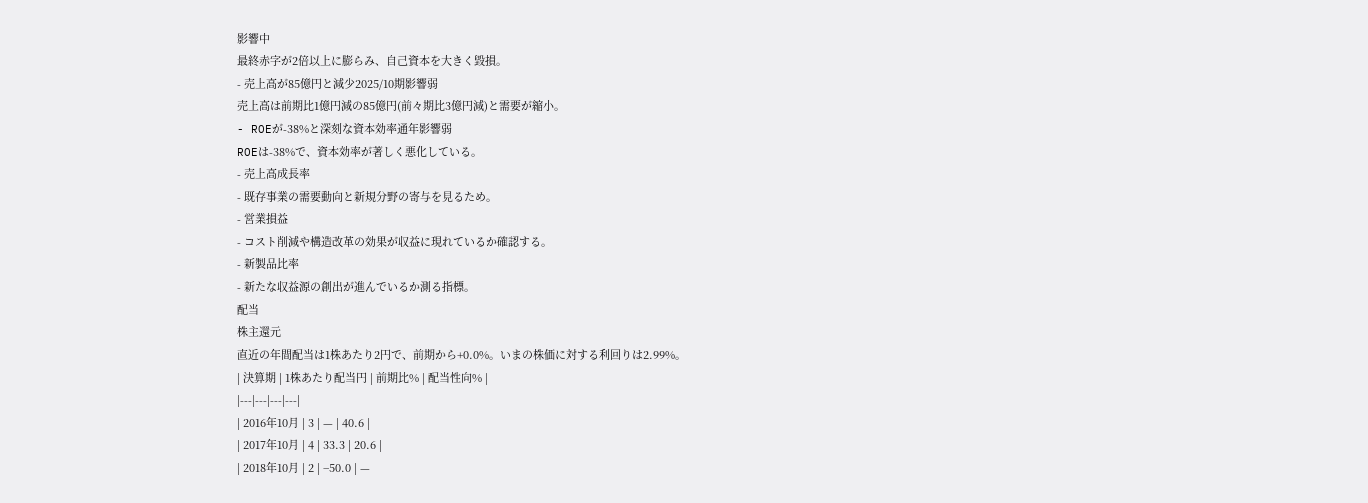影響中
最終赤字が2倍以上に膨らみ、自己資本を大きく毀損。
- 売上高が85億円と減少2025/10期影響弱
売上高は前期比1億円減の85億円(前々期比3億円減)と需要が縮小。
- ROEが-38%と深刻な資本効率通年影響弱
ROEは-38%で、資本効率が著しく悪化している。
- 売上高成長率
- 既存事業の需要動向と新規分野の寄与を見るため。
- 営業損益
- コスト削減や構造改革の効果が収益に現れているか確認する。
- 新製品比率
- 新たな収益源の創出が進んでいるか測る指標。
配当
株主還元
直近の年間配当は1株あたり2円で、前期から+0.0%。いまの株価に対する利回りは2.99%。
| 決算期 | 1株あたり配当円 | 前期比% | 配当性向% |
|---|---|---|---|
| 2016年10月 | 3 | — | 40.6 |
| 2017年10月 | 4 | 33.3 | 20.6 |
| 2018年10月 | 2 | −50.0 | —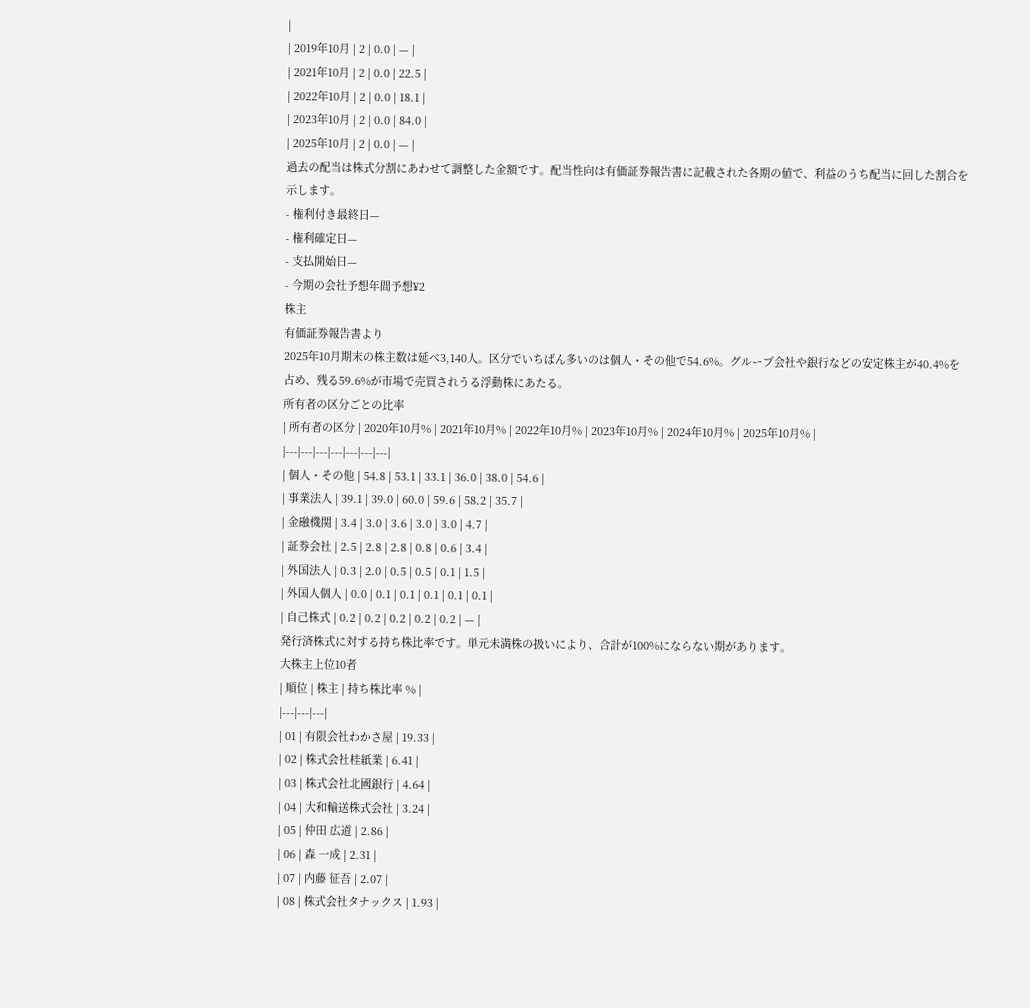|
| 2019年10月 | 2 | 0.0 | — |
| 2021年10月 | 2 | 0.0 | 22.5 |
| 2022年10月 | 2 | 0.0 | 18.1 |
| 2023年10月 | 2 | 0.0 | 84.0 |
| 2025年10月 | 2 | 0.0 | — |
過去の配当は株式分割にあわせて調整した金額です。配当性向は有価証券報告書に記載された各期の値で、利益のうち配当に回した割合を示します。
- 権利付き最終日—
- 権利確定日—
- 支払開始日—
- 今期の会社予想年間予想¥2
株主
有価証券報告書より
2025年10月期末の株主数は延べ3,140人。区分でいちばん多いのは個人・その他で54.6%。グループ会社や銀行などの安定株主が40.4%を占め、残る59.6%が市場で売買されうる浮動株にあたる。
所有者の区分ごとの比率
| 所有者の区分 | 2020年10月% | 2021年10月% | 2022年10月% | 2023年10月% | 2024年10月% | 2025年10月% |
|---|---|---|---|---|---|---|
| 個人・その他 | 54.8 | 53.1 | 33.1 | 36.0 | 38.0 | 54.6 |
| 事業法人 | 39.1 | 39.0 | 60.0 | 59.6 | 58.2 | 35.7 |
| 金融機関 | 3.4 | 3.0 | 3.6 | 3.0 | 3.0 | 4.7 |
| 証券会社 | 2.5 | 2.8 | 2.8 | 0.8 | 0.6 | 3.4 |
| 外国法人 | 0.3 | 2.0 | 0.5 | 0.5 | 0.1 | 1.5 |
| 外国人個人 | 0.0 | 0.1 | 0.1 | 0.1 | 0.1 | 0.1 |
| 自己株式 | 0.2 | 0.2 | 0.2 | 0.2 | 0.2 | — |
発行済株式に対する持ち株比率です。単元未満株の扱いにより、合計が100%にならない期があります。
大株主上位10者
| 順位 | 株主 | 持ち株比率 % |
|---|---|---|
| 01 | 有限会社わかさ屋 | 19.33 |
| 02 | 株式会社桂紙業 | 6.41 |
| 03 | 株式会社北國銀行 | 4.64 |
| 04 | 大和輸送株式会社 | 3.24 |
| 05 | 仲田 広道 | 2.86 |
| 06 | 森 一成 | 2.31 |
| 07 | 内藤 征吾 | 2.07 |
| 08 | 株式会社タナックス | 1.93 |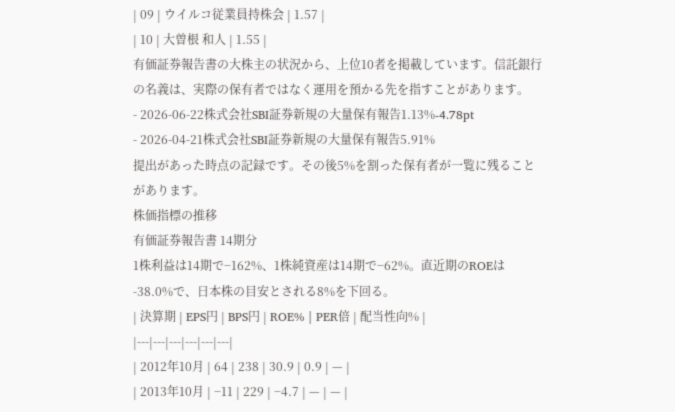| 09 | ウイルコ従業員持株会 | 1.57 |
| 10 | 大曽根 和人 | 1.55 |
有価証券報告書の大株主の状況から、上位10者を掲載しています。信託銀行の名義は、実際の保有者ではなく運用を預かる先を指すことがあります。
- 2026-06-22株式会社SBI証券新規の大量保有報告1.13%-4.78pt
- 2026-04-21株式会社SBI証券新規の大量保有報告5.91%
提出があった時点の記録です。その後5%を割った保有者が一覧に残ることがあります。
株価指標の推移
有価証券報告書 14期分
1株利益は14期で−162%、1株純資産は14期で−62%。直近期のROEは-38.0%で、日本株の目安とされる8%を下回る。
| 決算期 | EPS円 | BPS円 | ROE% | PER倍 | 配当性向% |
|---|---|---|---|---|---|
| 2012年10月 | 64 | 238 | 30.9 | 0.9 | — |
| 2013年10月 | −11 | 229 | −4.7 | — | — |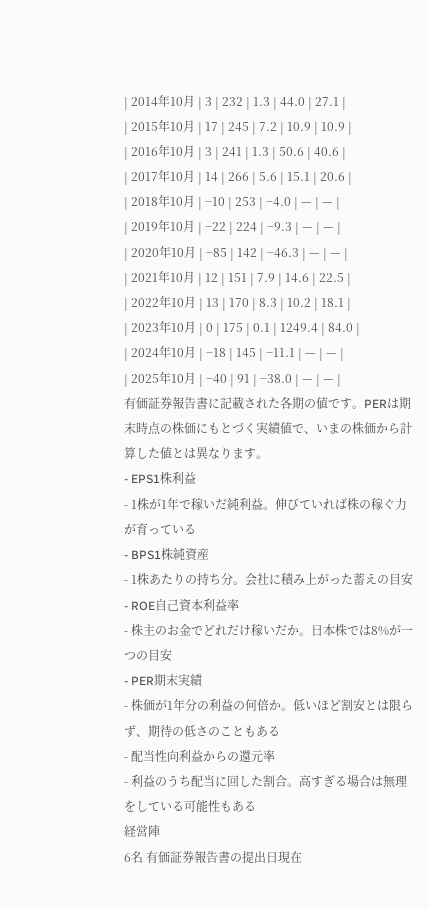| 2014年10月 | 3 | 232 | 1.3 | 44.0 | 27.1 |
| 2015年10月 | 17 | 245 | 7.2 | 10.9 | 10.9 |
| 2016年10月 | 3 | 241 | 1.3 | 50.6 | 40.6 |
| 2017年10月 | 14 | 266 | 5.6 | 15.1 | 20.6 |
| 2018年10月 | −10 | 253 | −4.0 | — | — |
| 2019年10月 | −22 | 224 | −9.3 | — | — |
| 2020年10月 | −85 | 142 | −46.3 | — | — |
| 2021年10月 | 12 | 151 | 7.9 | 14.6 | 22.5 |
| 2022年10月 | 13 | 170 | 8.3 | 10.2 | 18.1 |
| 2023年10月 | 0 | 175 | 0.1 | 1249.4 | 84.0 |
| 2024年10月 | −18 | 145 | −11.1 | — | — |
| 2025年10月 | −40 | 91 | −38.0 | — | — |
有価証券報告書に記載された各期の値です。PERは期末時点の株価にもとづく実績値で、いまの株価から計算した値とは異なります。
- EPS1株利益
- 1株が1年で稼いだ純利益。伸びていれば株の稼ぐ力が育っている
- BPS1株純資産
- 1株あたりの持ち分。会社に積み上がった蓄えの目安
- ROE自己資本利益率
- 株主のお金でどれだけ稼いだか。日本株では8%が一つの目安
- PER期末実績
- 株価が1年分の利益の何倍か。低いほど割安とは限らず、期待の低さのこともある
- 配当性向利益からの還元率
- 利益のうち配当に回した割合。高すぎる場合は無理をしている可能性もある
経営陣
6名 有価証券報告書の提出日現在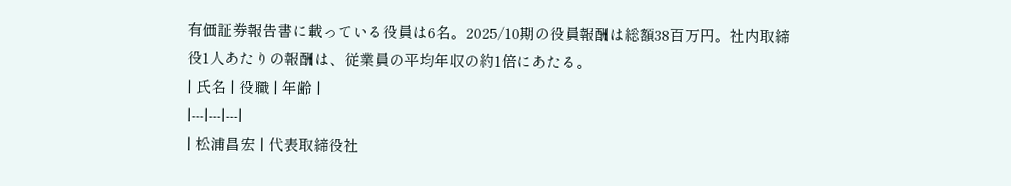有価証券報告書に載っている役員は6名。2025/10期の役員報酬は総額38百万円。社内取締役1人あたりの報酬は、従業員の平均年収の約1倍にあたる。
| 氏名 | 役職 | 年齢 |
|---|---|---|
| 松浦昌宏 | 代表取締役社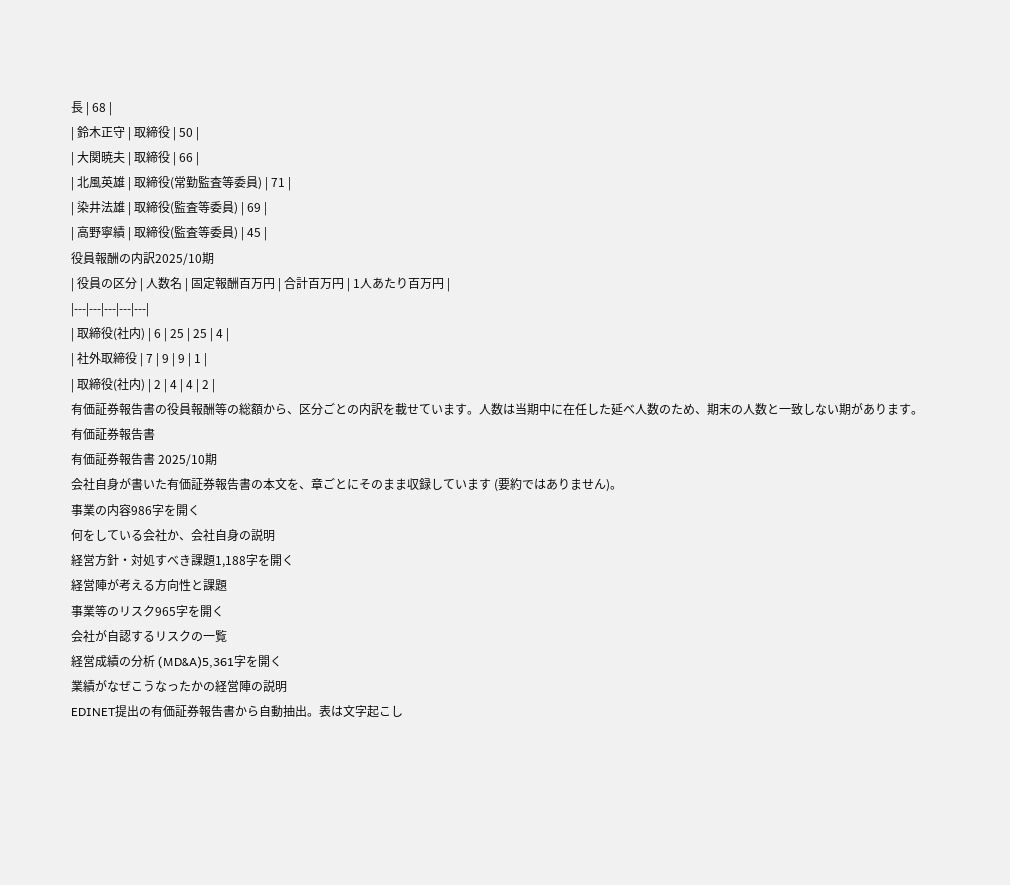長 | 68 |
| 鈴木正守 | 取締役 | 50 |
| 大関暁夫 | 取締役 | 66 |
| 北風英雄 | 取締役(常勤監査等委員) | 71 |
| 染井法雄 | 取締役(監査等委員) | 69 |
| 高野寧績 | 取締役(監査等委員) | 45 |
役員報酬の内訳2025/10期
| 役員の区分 | 人数名 | 固定報酬百万円 | 合計百万円 | 1人あたり百万円 |
|---|---|---|---|---|
| 取締役(社内) | 6 | 25 | 25 | 4 |
| 社外取締役 | 7 | 9 | 9 | 1 |
| 取締役(社内) | 2 | 4 | 4 | 2 |
有価証券報告書の役員報酬等の総額から、区分ごとの内訳を載せています。人数は当期中に在任した延べ人数のため、期末の人数と一致しない期があります。
有価証券報告書
有価証券報告書 2025/10期
会社自身が書いた有価証券報告書の本文を、章ごとにそのまま収録しています (要約ではありません)。
事業の内容986字を開く
何をしている会社か、会社自身の説明
経営方針・対処すべき課題1,188字を開く
経営陣が考える方向性と課題
事業等のリスク965字を開く
会社が自認するリスクの一覧
経営成績の分析 (MD&A)5,361字を開く
業績がなぜこうなったかの経営陣の説明
EDINET提出の有価証券報告書から自動抽出。表は文字起こし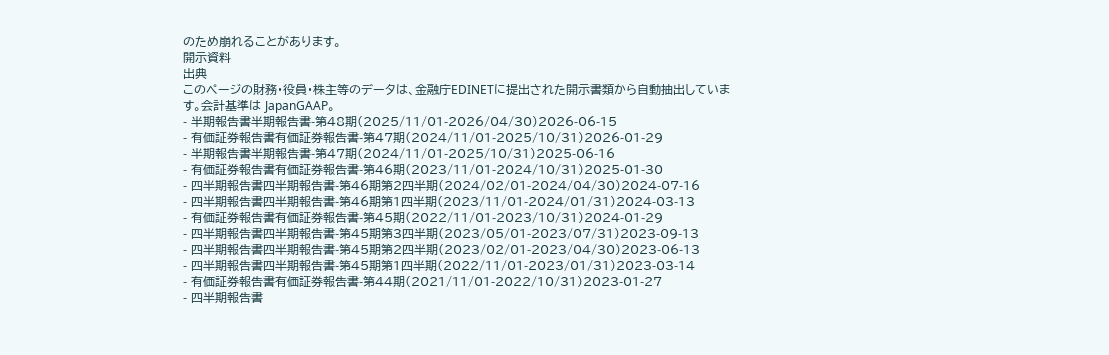のため崩れることがあります。
開示資料
出典
このページの財務・役員・株主等のデータは、金融庁EDINETに提出された開示書類から自動抽出しています。会計基準は JapanGAAP。
- 半期報告書半期報告書-第48期(2025/11/01-2026/04/30)2026-06-15
- 有価証券報告書有価証券報告書-第47期(2024/11/01-2025/10/31)2026-01-29
- 半期報告書半期報告書-第47期(2024/11/01-2025/10/31)2025-06-16
- 有価証券報告書有価証券報告書-第46期(2023/11/01-2024/10/31)2025-01-30
- 四半期報告書四半期報告書-第46期第2四半期(2024/02/01-2024/04/30)2024-07-16
- 四半期報告書四半期報告書-第46期第1四半期(2023/11/01-2024/01/31)2024-03-13
- 有価証券報告書有価証券報告書-第45期(2022/11/01-2023/10/31)2024-01-29
- 四半期報告書四半期報告書-第45期第3四半期(2023/05/01-2023/07/31)2023-09-13
- 四半期報告書四半期報告書-第45期第2四半期(2023/02/01-2023/04/30)2023-06-13
- 四半期報告書四半期報告書-第45期第1四半期(2022/11/01-2023/01/31)2023-03-14
- 有価証券報告書有価証券報告書-第44期(2021/11/01-2022/10/31)2023-01-27
- 四半期報告書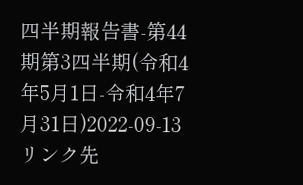四半期報告書-第44期第3四半期(令和4年5月1日-令和4年7月31日)2022-09-13
リンク先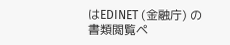はEDINET (金融庁) の書類閲覧ペ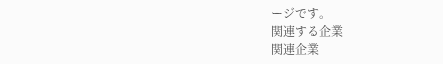ージです。
関連する企業
関連企業